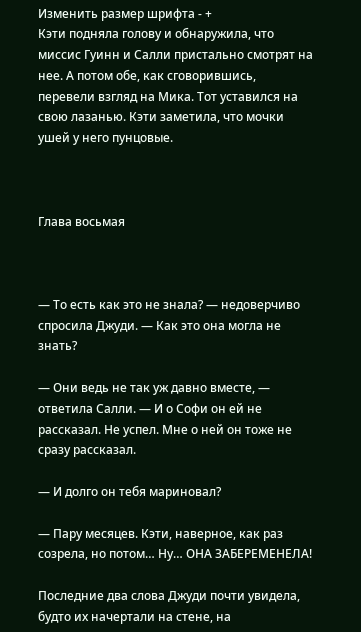Изменить размер шрифта - +
Кэти подняла голову и обнаружила, что миссис Гуинн и Салли пристально смотрят на нее. А потом обе, как сговорившись, перевели взгляд на Мика. Тот уставился на свою лазанью. Кэти заметила, что мочки ушей у него пунцовые.



Глава восьмая



— То есть как это не знала? — недоверчиво спросила Джуди. — Как это она могла не знать?

— Они ведь не так уж давно вместе, — ответила Салли. — И о Софи он ей не рассказал. Не успел. Мне о ней он тоже не сразу рассказал.

— И долго он тебя мариновал?

— Пару месяцев. Кэти, наверное, как раз созрела, но потом… Ну… ОНА ЗАБЕРЕМЕНЕЛА!

Последние два слова Джуди почти увидела, будто их начертали на стене, на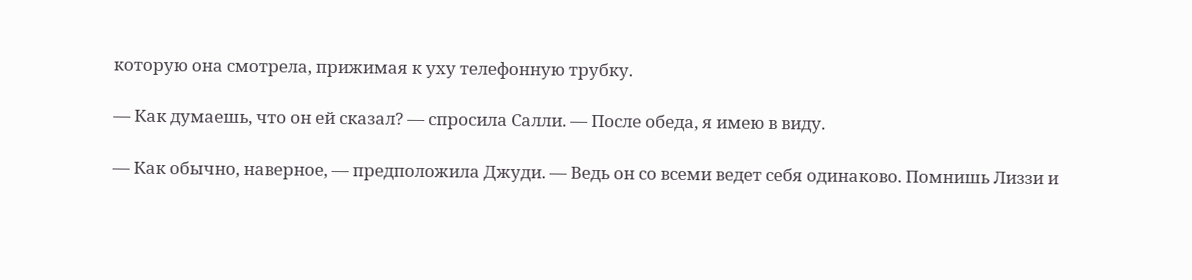которую она смотрела, прижимая к уху телефонную трубку.

— Как думаешь, что он ей сказал? — спросила Салли. — После обеда, я имею в виду.

— Как обычно, наверное, — предположила Джуди. — Ведь он со всеми ведет себя одинаково. Помнишь Лиззи и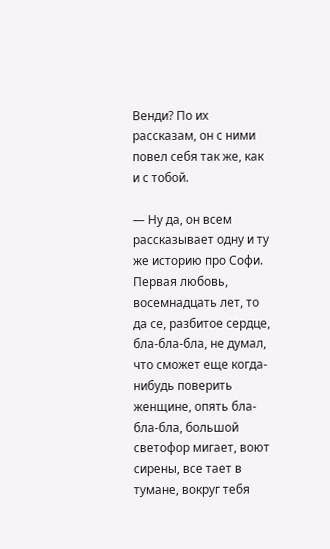Венди? По их рассказам, он с ними повел себя так же, как и с тобой.

— Ну да, он всем рассказывает одну и ту же историю про Софи. Первая любовь, восемнадцать лет, то да се, разбитое сердце, бла-бла-бла, не думал, что сможет еще когда-нибудь поверить женщине, опять бла-бла-бла, большой светофор мигает, воют сирены, все тает в тумане, вокруг тебя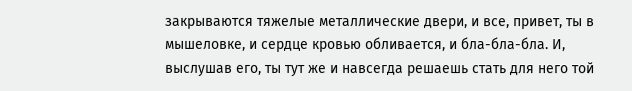закрываются тяжелые металлические двери, и все, привет, ты в мышеловке, и сердце кровью обливается, и бла-бла-бла. И, выслушав его, ты тут же и навсегда решаешь стать для него той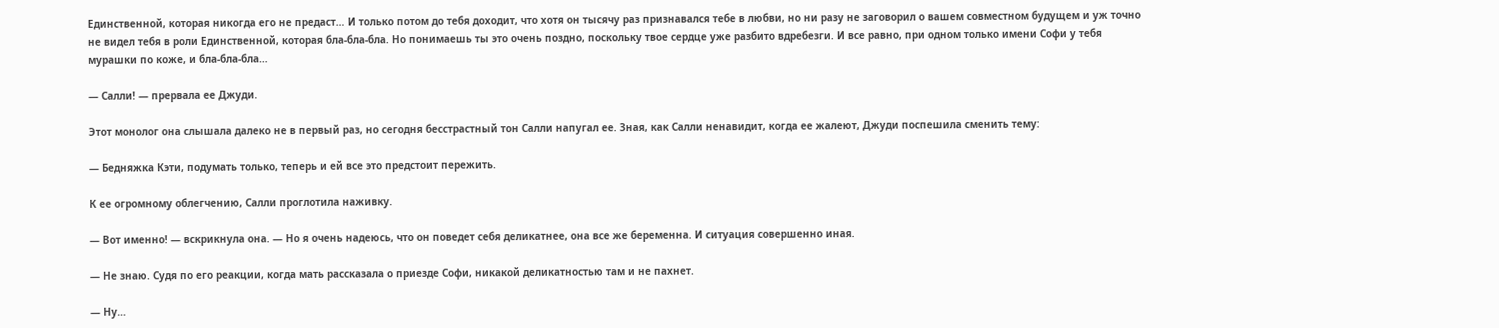Единственной, которая никогда его не предаст… И только потом до тебя доходит, что хотя он тысячу раз признавался тебе в любви, но ни разу не заговорил о вашем совместном будущем и уж точно не видел тебя в роли Единственной, которая бла-бла-бла. Но понимаешь ты это очень поздно, поскольку твое сердце уже разбито вдребезги. И все равно, при одном только имени Софи у тебя мурашки по коже, и бла-бла-бла…

— Салли! — прервала ее Джуди.

Этот монолог она слышала далеко не в первый раз, но сегодня бесстрастный тон Салли напугал ее. Зная, как Салли ненавидит, когда ее жалеют, Джуди поспешила сменить тему:

— Бедняжка Кэти, подумать только, теперь и ей все это предстоит пережить.

К ее огромному облегчению, Салли проглотила наживку.

— Вот именно! — вскрикнула она. — Но я очень надеюсь, что он поведет себя деликатнее, она все же беременна. И ситуация совершенно иная.

— Не знаю. Судя по его реакции, когда мать рассказала о приезде Софи, никакой деликатностью там и не пахнет.

— Ну…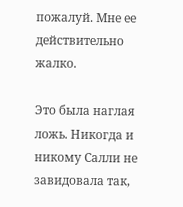пожалуй. Мне ее действительно жалко.

Это была наглая ложь. Никогда и никому Салли не завидовала так,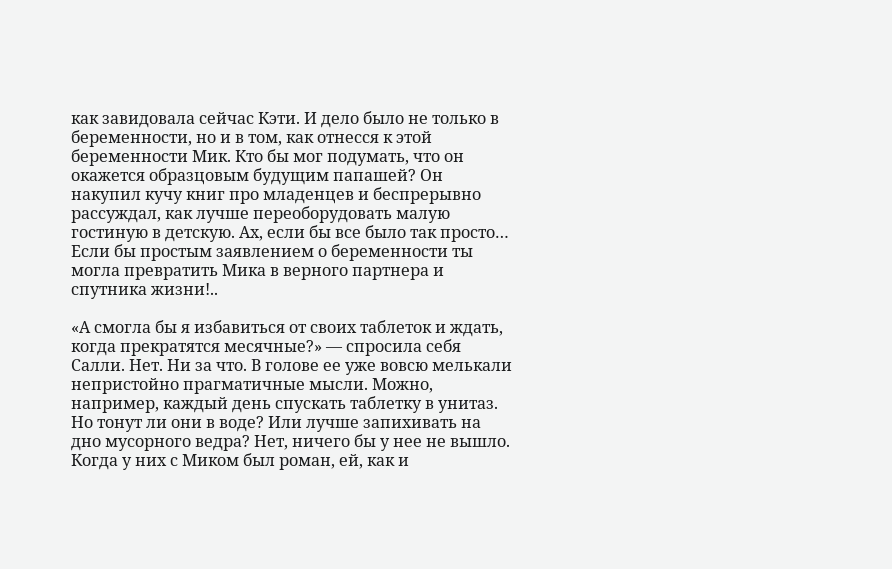как завидовала сейчас Кэти. И дело было не только в беременности, но и в том, как отнесся к этой беременности Мик. Кто бы мог подумать, что он окажется образцовым будущим папашей? Он накупил кучу книг про младенцев и беспрерывно рассуждал, как лучше переоборудовать малую гостиную в детскую. Ах, если бы все было так просто… Если бы простым заявлением о беременности ты могла превратить Мика в верного партнера и спутника жизни!..

«А смогла бы я избавиться от своих таблеток и ждать, когда прекратятся месячные?» — спросила себя Салли. Нет. Ни за что. В голове ее уже вовсю мелькали непристойно прагматичные мысли. Можно, например, каждый день спускать таблетку в унитаз. Но тонут ли они в воде? Или лучше запихивать на дно мусорного ведра? Нет, ничего бы у нее не вышло. Когда у них с Миком был роман, ей, как и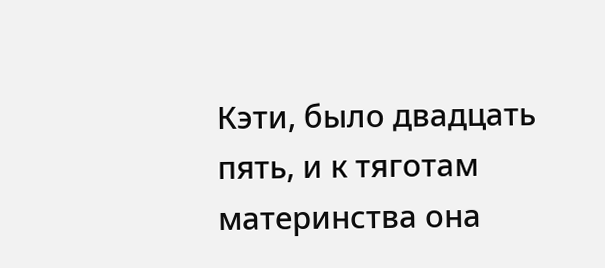Кэти, было двадцать пять, и к тяготам материнства она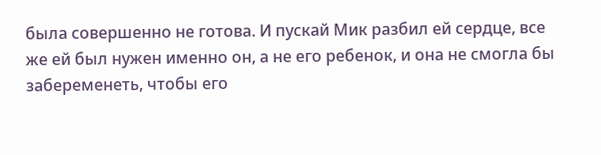была совершенно не готова. И пускай Мик разбил ей сердце, все же ей был нужен именно он, а не его ребенок, и она не смогла бы забеременеть, чтобы его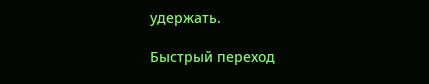удержать.

Быстрый переход